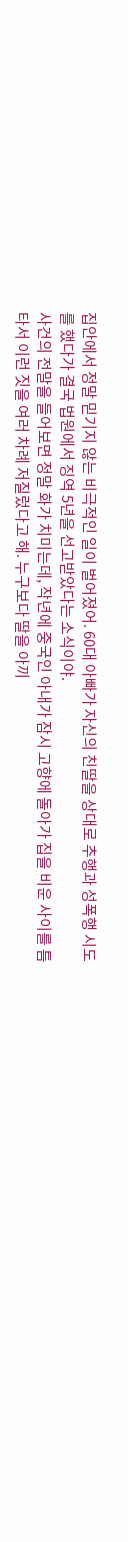집안에서 정말 믿기지 않는 비극적인 일이 벌어졌어. 60대 아빠가 자신의 친딸을 상대로 추행과 성폭행 시도를 했다가 결국 법원에서 징역 5년을 선고받았다는 소식이야.
사건의 전말을 들어보면 정말 화가 치미는데, 작년에 중국인 아내가 잠시 고향에 돌아가 집을 비운 사이를 틈타서 이런 짓을 여러 차례 저질렀다고 해. 누구보다 딸을 아끼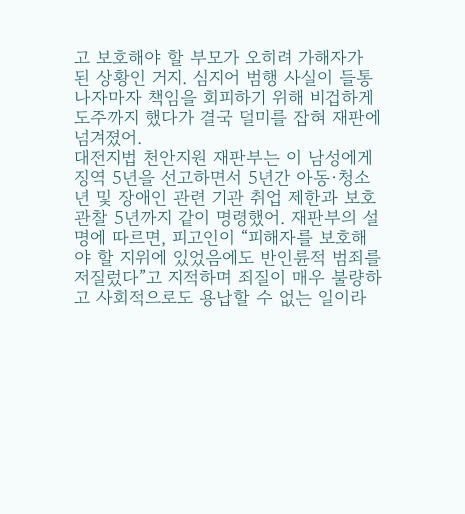고 보호해야 할 부모가 오히려 가해자가 된 상황인 거지. 심지어 범행 사실이 들통나자마자 책임을 회피하기 위해 비겁하게 도주까지 했다가 결국 덜미를 잡혀 재판에 넘겨졌어.
대전지법 천안지원 재판부는 이 남성에게 징역 5년을 선고하면서 5년간 아동·청소년 및 장애인 관련 기관 취업 제한과 보호관찰 5년까지 같이 명령했어. 재판부의 설명에 따르면, 피고인이 “피해자를 보호해야 할 지위에 있었음에도 반인륜적 범죄를 저질렀다”고 지적하며 죄질이 매우 불량하고 사회적으로도 용납할 수 없는 일이라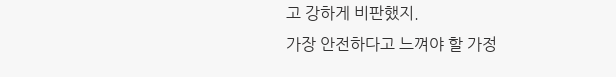고 강하게 비판했지.
가장 안전하다고 느껴야 할 가정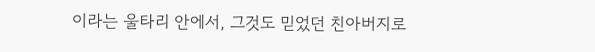이라는 울타리 안에서, 그것도 믿었던 친아버지로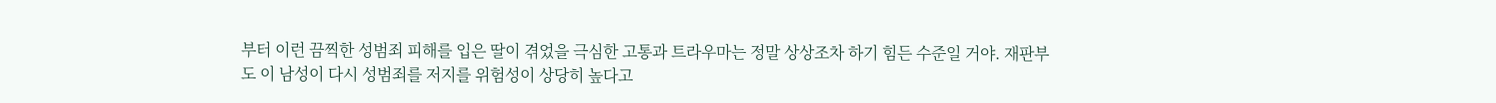부터 이런 끔찍한 성범죄 피해를 입은 딸이 겪었을 극심한 고통과 트라우마는 정말 상상조차 하기 힘든 수준일 거야. 재판부도 이 남성이 다시 성범죄를 저지를 위험성이 상당히 높다고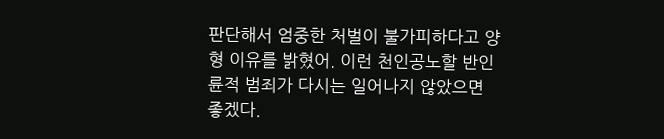판단해서 엄중한 처벌이 불가피하다고 양형 이유를 밝혔어. 이런 천인공노할 반인륜적 범죄가 다시는 일어나지 않았으면 좋겠다.